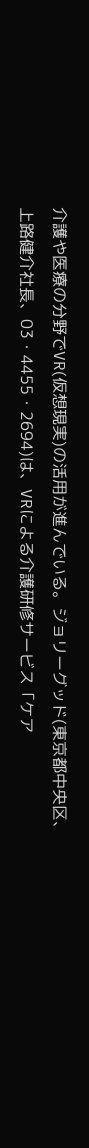介護や医療の分野でVR(仮想現実)の活用が進んでいる。ジョリーグッド(東京都中央区、上路健介社長、03・4455・2694)は、VRによる介護研修サービス「ケア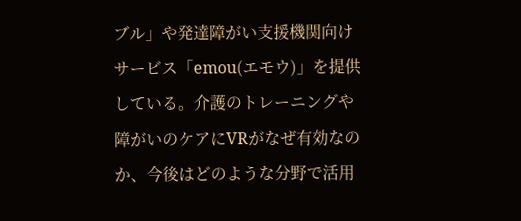ブル」や発達障がい支援機関向けサービス「emou(エモウ)」を提供している。介護のトレーニングや障がいのケアにVRがなぜ有効なのか、今後はどのような分野で活用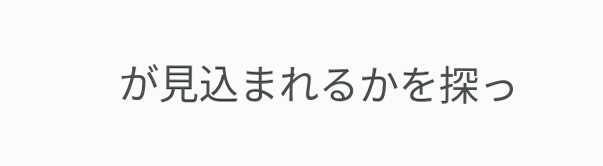が見込まれるかを探っ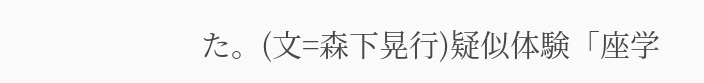た。(文=森下晃行)疑似体験「座学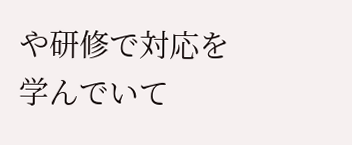や研修で対応を学んでいて